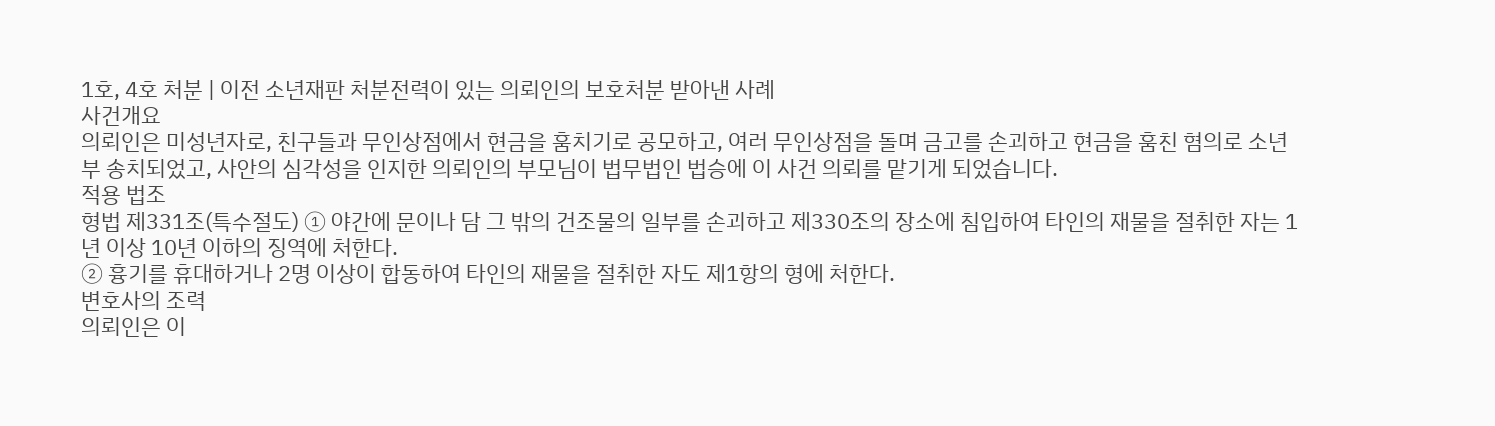1호, 4호 처분 | 이전 소년재판 처분전력이 있는 의뢰인의 보호처분 받아낸 사례
사건개요
의뢰인은 미성년자로, 친구들과 무인상점에서 현금을 훔치기로 공모하고, 여러 무인상점을 돌며 금고를 손괴하고 현금을 훔친 혐의로 소년부 송치되었고, 사안의 심각성을 인지한 의뢰인의 부모님이 법무법인 법승에 이 사건 의뢰를 맡기게 되었습니다.
적용 법조
형법 제331조(특수절도) ① 야간에 문이나 담 그 밖의 건조물의 일부를 손괴하고 제330조의 장소에 침입하여 타인의 재물을 절취한 자는 1년 이상 10년 이하의 징역에 처한다.
② 흉기를 휴대하거나 2명 이상이 합동하여 타인의 재물을 절취한 자도 제1항의 형에 처한다.
변호사의 조력
의뢰인은 이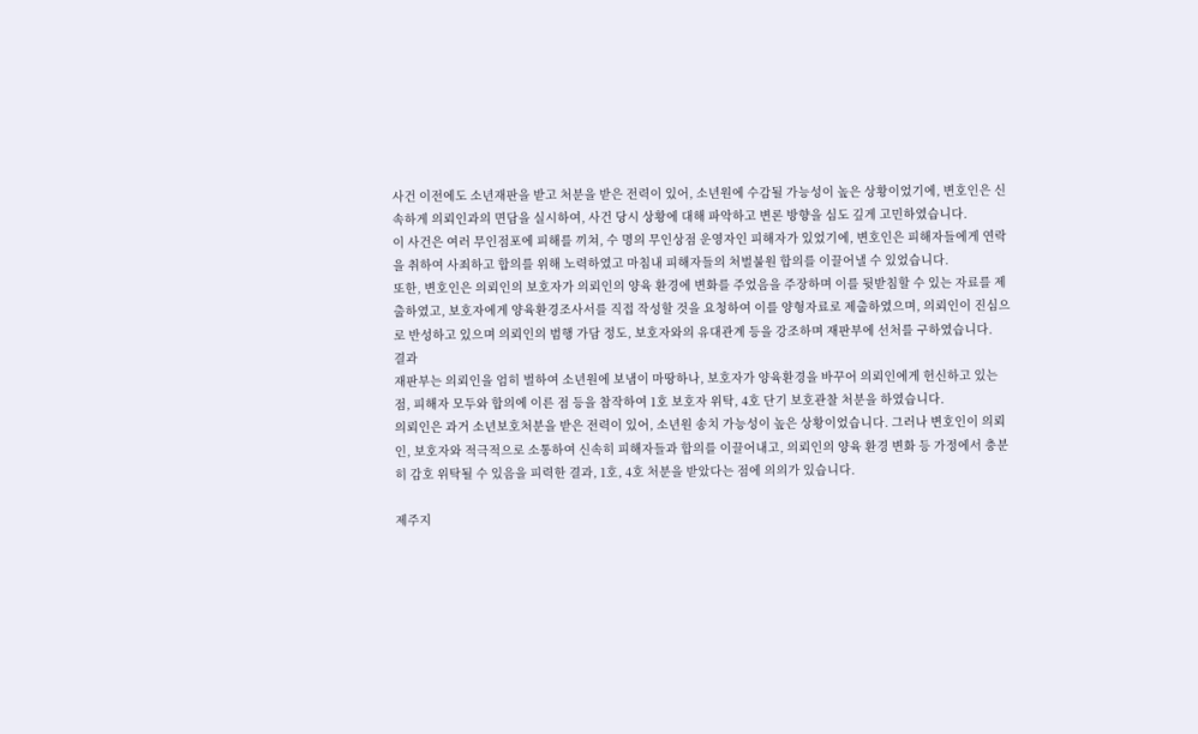사건 이전에도 소년재판을 받고 처분을 받은 전력이 있어, 소년원에 수감될 가능성이 높은 상황이었기에, 변호인은 신속하게 의뢰인과의 면담을 실시하여, 사건 당시 상황에 대해 파악하고 변론 방향을 심도 깊게 고민하였습니다.
이 사건은 여러 무인점포에 피해를 끼쳐, 수 명의 무인상점 운영자인 피해자가 있었기에, 변호인은 피해자들에게 연락을 취하여 사죄하고 합의를 위해 노력하였고 마침내 피해자들의 처벌불원 합의를 이끌어낼 수 있었습니다.
또한, 변호인은 의뢰인의 보호자가 의뢰인의 양육 환경에 변화를 주었음을 주장하며 이를 뒷받침할 수 있는 자료를 제출하였고, 보호자에게 양육환경조사서를 직접 작성할 것을 요청하여 이를 양형자료로 제출하였으며, 의뢰인이 진심으로 반성하고 있으며 의뢰인의 범행 가담 정도, 보호자와의 유대관계 등을 강조하며 재판부에 선처를 구하였습니다.
결과
재판부는 의뢰인을 엄히 벌하여 소년원에 보냄이 마땅하나, 보호자가 양육환경을 바꾸어 의뢰인에게 헌신하고 있는 점, 피해자 모두와 합의에 이른 점 등을 참작하여 1호 보호자 위탁, 4호 단기 보호관찰 처분을 하였습니다.
의뢰인은 과거 소년보호처분을 받은 전력이 있어, 소년원 송치 가능성이 높은 상황이었습니다. 그러나 변호인이 의뢰인, 보호자와 적극적으로 소통하여 신속히 피해자들과 합의를 이끌어내고, 의뢰인의 양육 환경 변화 등 가정에서 충분히 감호 위탁될 수 있음을 피력한 결과, 1호, 4호 처분을 받았다는 점에 의의가 있습니다.

제주지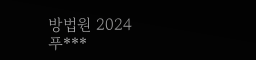방법원 2024푸***